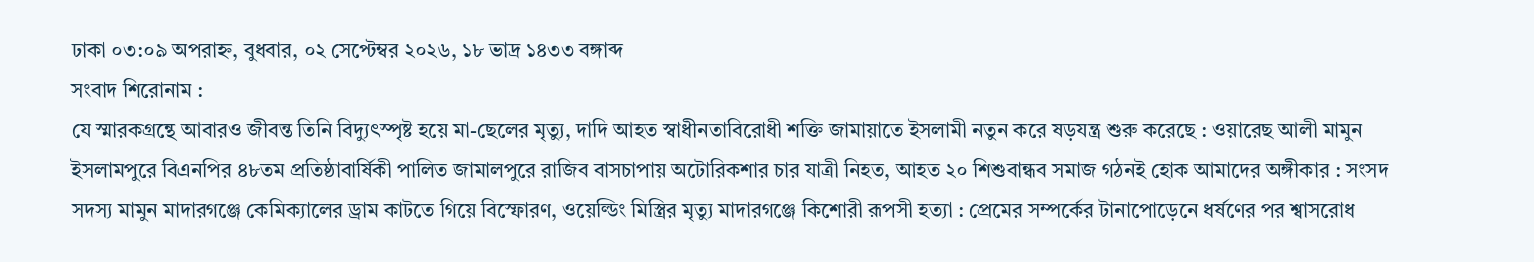ঢাকা ০৩:০৯ অপরাহ্ন, বুধবার, ০২ সেপ্টেম্বর ২০২৬, ১৮ ভাদ্র ১৪৩৩ বঙ্গাব্দ
সংবাদ শিরোনাম :
যে স্মারকগ্রন্থে আবারও জীবন্ত তিনি বিদ্যুৎস্পৃষ্ট হয়ে মা-ছেলের মৃত্যু, দাদি আহত স্বাধীনতাবিরোধী শক্তি জামায়াতে ইসলামী নতুন করে ষড়যন্ত্র শুরু করেছে : ওয়ারেছ আলী মামুন ইসলামপুরে বিএনপির ৪৮তম প্রতিষ্ঠাবার্ষিকী পালিত জামালপুরে রাজিব বাসচাপায় অটোরিকশার চার যাত্রী নিহত, আহত ২০ শিশুবান্ধব সমাজ গঠনই হোক আমাদের অঙ্গীকার : সংসদ সদস্য মামুন মাদারগঞ্জে কেমিক্যালের ড্রাম কাটতে গিয়ে বিস্ফোরণ, ওয়েল্ডিং মিস্ত্রির মৃত্যু মাদারগঞ্জে কিশোরী রূপসী হত্যা : প্রেমের সম্পর্কের টানাপোড়েনে ধর্ষণের পর শ্বাসরোধ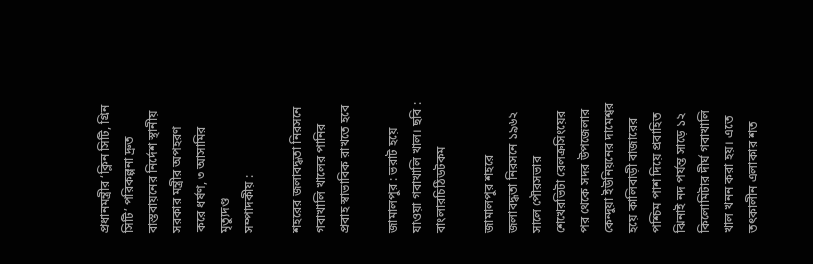প্রধানমন্ত্রীর ‘ক্লিন সিটি, গ্রিন সিটি’ পরিকল্পনা দ্রুত বাস্তবায়নের নির্দেশ স্থানীয় সরকার মন্ত্রীর অপহরণ করে ধর্ষণ, ৩ আসামির মৃত্যুদণ্ড
সম্পাদকীয় :

শহরের জলাবদ্ধতা নিরসনে গবাখালি খালের পানির প্রবাহ স্বাভাবিক রাখতে হবে

জামালপুর : ভরাট হয়ে যাওয়া গবাখালি খাল। ছবি : বাংলারচিঠিডটকম

জামালপুর শহরে জলাবদ্ধতা নিরসনে ১৯৬২ সালে পৌরসভার শেখেরভিটা রেলক্রসিংয়ের পর থেকে সদর উপজেলার কেন্দুয়া ইউনিয়নের দামেশ্বর হয়ে কালিবাড়ী বাজারের পশ্চিম পাশ দিয়ে প্রবাহিত ঝিনাই নদ পর্যন্ত সাড়ে ১২ কিলোমিটার দীর্ঘ গবাখালি খাল খনন করা হয়। এতে তৎকালীন এলাকার শত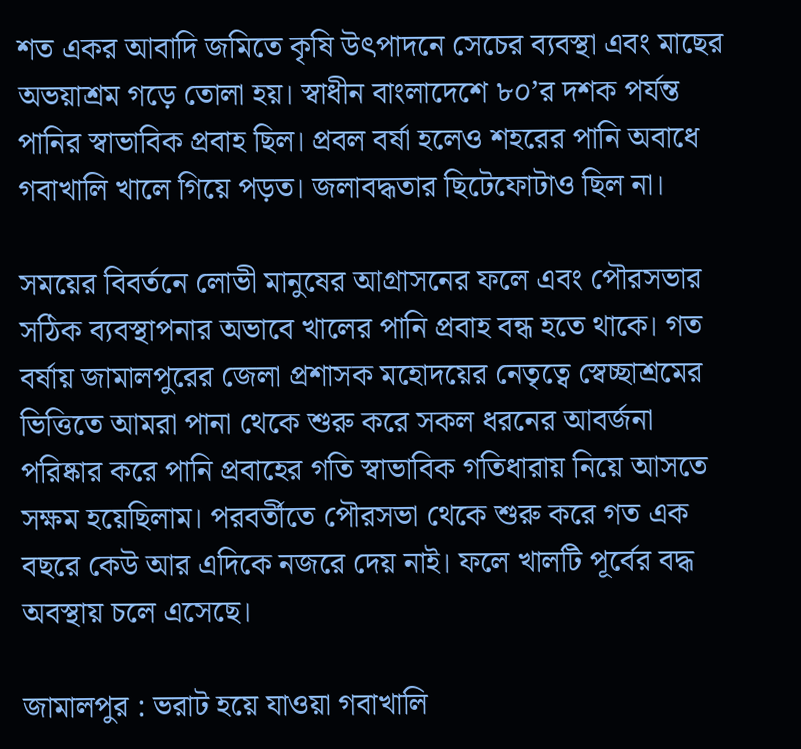শত একর আবাদি জমিতে কৃষি উৎপাদনে সেচের ব্যবস্থা এবং মাছের অভয়াশ্রম গড়ে তোলা হয়। স্বাধীন বাংলাদেশে ৮০’র দশক পর্যন্ত পানির স্বাভাবিক প্রবাহ ছিল। প্রবল বর্ষা হলেও শহরের পানি অবাধে গবাখালি খালে গিয়ে পড়ত। জলাবদ্ধতার ছিটেফোটাও ছিল না।

সময়ের বিবর্তনে লোভী মানুষের আগ্রাসনের ফলে এবং পৌরসভার সঠিক ব্যবস্থাপনার অভাবে খালের পানি প্রবাহ বন্ধ হতে থাকে। গত বর্ষায় জামালপুরের জেলা প্রশাসক মহোদয়ের নেতৃত্বে স্বেচ্ছাশ্রমের ভিত্তিতে আমরা পানা থেকে শুরু করে সকল ধরনের আবর্জনা পরিষ্কার করে পানি প্রবাহের গতি স্বাভাবিক গতিধারায় নিয়ে আসতে সক্ষম হয়েছিলাম। পরবর্তীতে পৌরসভা থেকে শুরু করে গত এক বছরে কেউ আর এদিকে নজরে দেয় নাই। ফলে খালটি পূর্বের বদ্ধ অবস্থায় চলে এসেছে।

জামালপুর : ভরাট হয়ে যাওয়া গবাখালি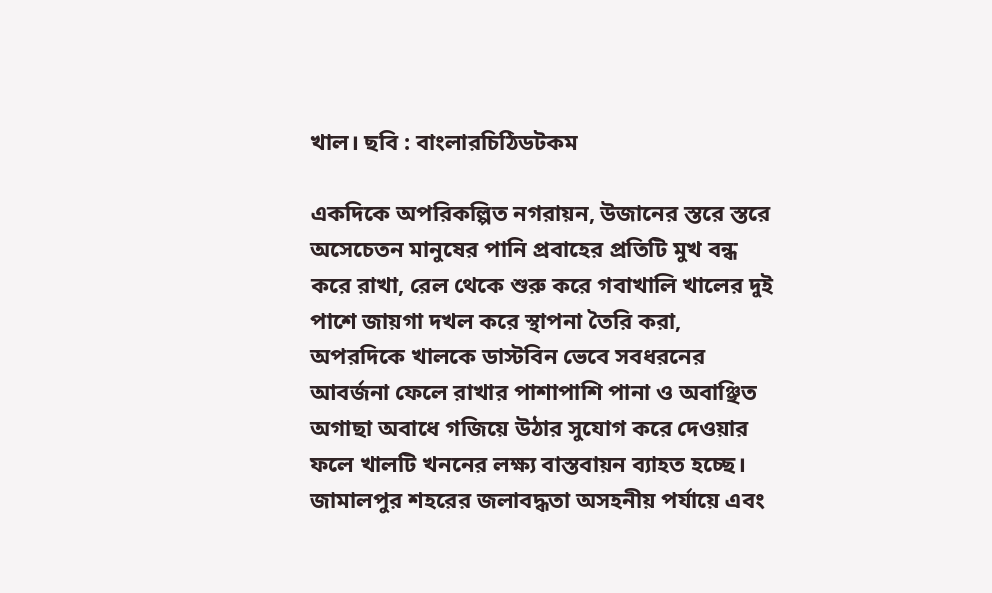খাল। ছবি : বাংলারচিঠিডটকম

একদিকে অপরিকল্পিত নগরায়ন, উজানের স্তরে স্তরে অসেচেতন মানুষের পানি প্রবাহের প্রতিটি মুখ বন্ধ করে রাখা, রেল থেকে শুরু করে গবাখালি খালের দুই পাশে জায়গা দখল করে স্থাপনা তৈরি করা, অপরদিকে খালকে ডাস্টবিন ভেবে সবধরনের আবর্জনা ফেলে রাখার পাশাপাশি পানা ও অবাঞ্ছিত অগাছা অবাধে গজিয়ে উঠার সুযোগ করে দেওয়ার ফলে খালটি খননের লক্ষ্য বাস্তবায়ন ব্যাহত হচ্ছে। জামালপুর শহরের জলাবদ্ধতা অসহনীয় পর্যায়ে এবং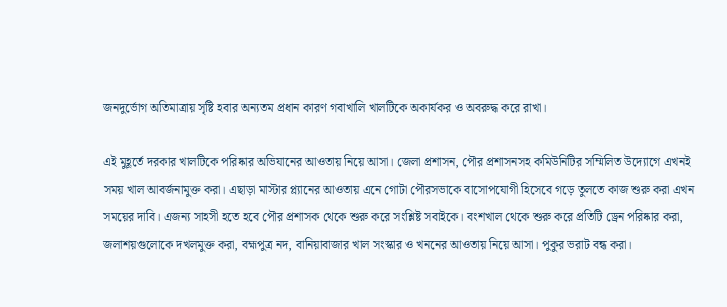জনদুর্ভোগ অতিমাত্রায় সৃষ্টি হবার অন্যতম প্রধান কারণ গবাখালি খালটিকে অকার্যকর ও অবরুদ্ধ করে রাখা।

এই মুহূর্তে দরকার খালটিকে পরিষ্কার অভিযানের আওতায় নিয়ে আসা। জেলা প্রশাসন, পৌর প্রশাসনসহ কমিউনিটির সম্মিলিত উদ্যোগে এখনই সময় খাল আবর্জনামুক্ত করা। এছাড়া মাস্টার প্ল্যানের আওতায় এনে গোটা পৌরসভাকে বাসোপযোগী হিসেবে গড়ে তুলতে কাজ শুরু করা এখন সময়ের দাবি। এজন্য সাহসী হতে হবে পৌর প্রশাসক থেকে শুরু করে সংশ্লিষ্ট সবাইকে। বংশখাল থেকে শুরু করে প্রতিটি ড্রেন পরিষ্কার করা, জলাশয়গুলোকে দখলমুক্ত করা, বহ্মপুত্র নদ, বানিয়াবাজার খাল সংস্কার ও খননের আওতায় নিয়ে আসা। পুকুর ভরাট বন্ধ করা।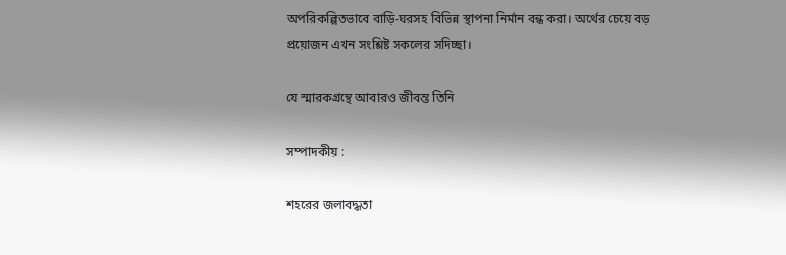অপরিকল্পিতভাবে বাড়ি-ঘরসহ বিভিন্ন স্থাপনা নির্মান বন্ধ করা। অর্থের চেয়ে বড় প্রয়োজন এখন সংশ্লিষ্ট সকলের সদিচ্ছা।

যে স্মারকগ্রন্থে আবারও জীবন্ত তিনি

সম্পাদকীয় :

শহরের জলাবদ্ধতা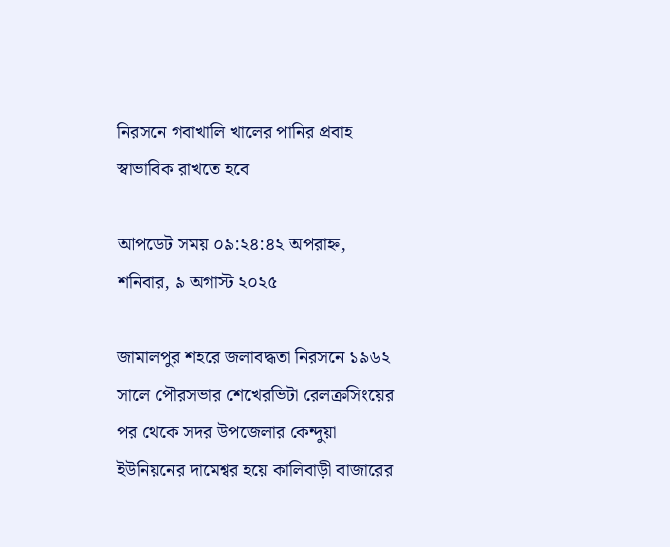নিরসনে গবাখালি খালের পানির প্রবাহ স্বাভাবিক রাখতে হবে

আপডেট সময় ০৯:২৪:৪২ অপরাহ্ন, শনিবার, ৯ অগাস্ট ২০২৫

জামালপুর শহরে জলাবদ্ধতা নিরসনে ১৯৬২ সালে পৌরসভার শেখেরভিটা রেলক্রসিংয়ের পর থেকে সদর উপজেলার কেন্দুয়া ইউনিয়নের দামেশ্বর হয়ে কালিবাড়ী বাজারের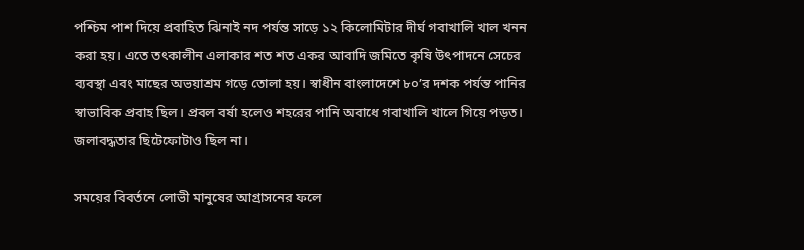পশ্চিম পাশ দিয়ে প্রবাহিত ঝিনাই নদ পর্যন্ত সাড়ে ১২ কিলোমিটার দীর্ঘ গবাখালি খাল খনন করা হয়। এতে তৎকালীন এলাকার শত শত একর আবাদি জমিতে কৃষি উৎপাদনে সেচের ব্যবস্থা এবং মাছের অভয়াশ্রম গড়ে তোলা হয়। স্বাধীন বাংলাদেশে ৮০’র দশক পর্যন্ত পানির স্বাভাবিক প্রবাহ ছিল। প্রবল বর্ষা হলেও শহরের পানি অবাধে গবাখালি খালে গিয়ে পড়ত। জলাবদ্ধতার ছিটেফোটাও ছিল না।

সময়ের বিবর্তনে লোভী মানুষের আগ্রাসনের ফলে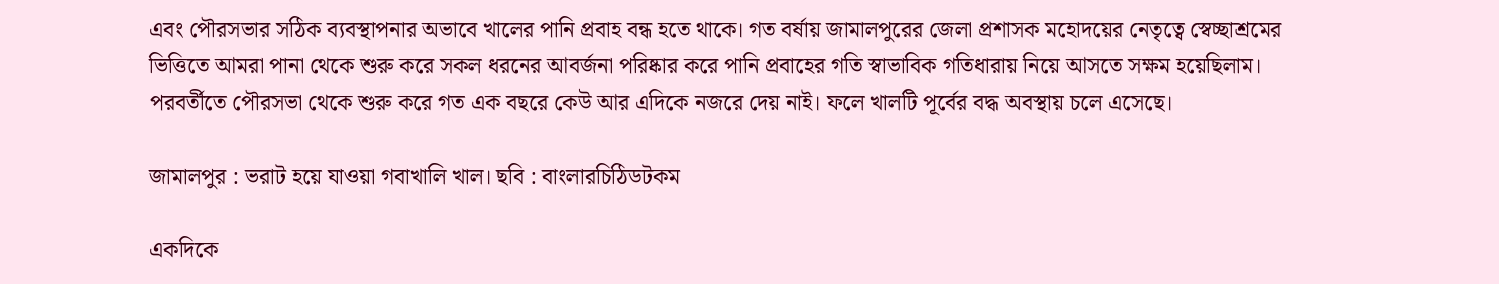এবং পৌরসভার সঠিক ব্যবস্থাপনার অভাবে খালের পানি প্রবাহ বন্ধ হতে থাকে। গত বর্ষায় জামালপুরের জেলা প্রশাসক মহোদয়ের নেতৃত্বে স্বেচ্ছাশ্রমের ভিত্তিতে আমরা পানা থেকে শুরু করে সকল ধরনের আবর্জনা পরিষ্কার করে পানি প্রবাহের গতি স্বাভাবিক গতিধারায় নিয়ে আসতে সক্ষম হয়েছিলাম। পরবর্তীতে পৌরসভা থেকে শুরু করে গত এক বছরে কেউ আর এদিকে নজরে দেয় নাই। ফলে খালটি পূর্বের বদ্ধ অবস্থায় চলে এসেছে।

জামালপুর : ভরাট হয়ে যাওয়া গবাখালি খাল। ছবি : বাংলারচিঠিডটকম

একদিকে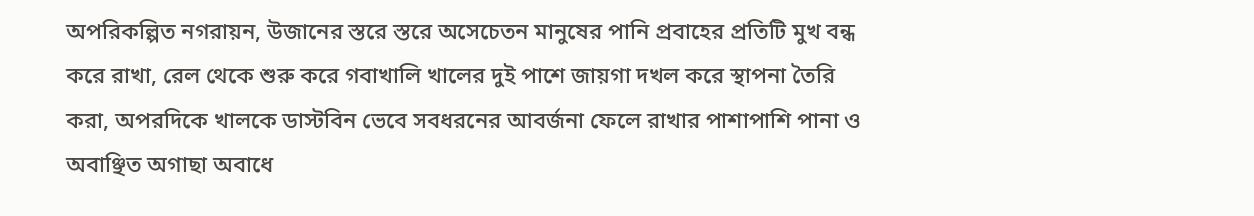অপরিকল্পিত নগরায়ন, উজানের স্তরে স্তরে অসেচেতন মানুষের পানি প্রবাহের প্রতিটি মুখ বন্ধ করে রাখা, রেল থেকে শুরু করে গবাখালি খালের দুই পাশে জায়গা দখল করে স্থাপনা তৈরি করা, অপরদিকে খালকে ডাস্টবিন ভেবে সবধরনের আবর্জনা ফেলে রাখার পাশাপাশি পানা ও অবাঞ্ছিত অগাছা অবাধে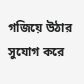গজিয়ে উঠার সুযোগ করে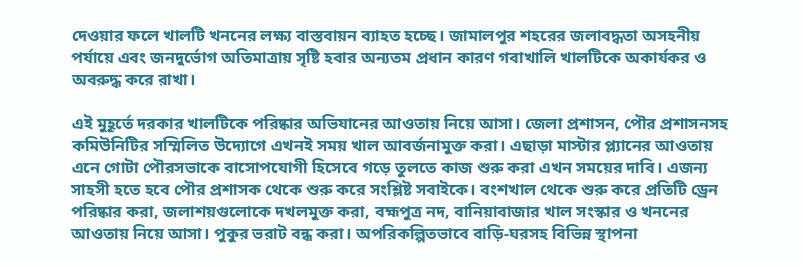দেওয়ার ফলে খালটি খননের লক্ষ্য বাস্তবায়ন ব্যাহত হচ্ছে। জামালপুর শহরের জলাবদ্ধতা অসহনীয় পর্যায়ে এবং জনদুর্ভোগ অতিমাত্রায় সৃষ্টি হবার অন্যতম প্রধান কারণ গবাখালি খালটিকে অকার্যকর ও অবরুদ্ধ করে রাখা।

এই মুহূর্তে দরকার খালটিকে পরিষ্কার অভিযানের আওতায় নিয়ে আসা। জেলা প্রশাসন, পৌর প্রশাসনসহ কমিউনিটির সম্মিলিত উদ্যোগে এখনই সময় খাল আবর্জনামুক্ত করা। এছাড়া মাস্টার প্ল্যানের আওতায় এনে গোটা পৌরসভাকে বাসোপযোগী হিসেবে গড়ে তুলতে কাজ শুরু করা এখন সময়ের দাবি। এজন্য সাহসী হতে হবে পৌর প্রশাসক থেকে শুরু করে সংশ্লিষ্ট সবাইকে। বংশখাল থেকে শুরু করে প্রতিটি ড্রেন পরিষ্কার করা, জলাশয়গুলোকে দখলমুক্ত করা, বহ্মপুত্র নদ, বানিয়াবাজার খাল সংস্কার ও খননের আওতায় নিয়ে আসা। পুকুর ভরাট বন্ধ করা। অপরিকল্পিতভাবে বাড়ি-ঘরসহ বিভিন্ন স্থাপনা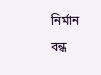নির্মান বন্ধ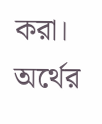করা। অর্থের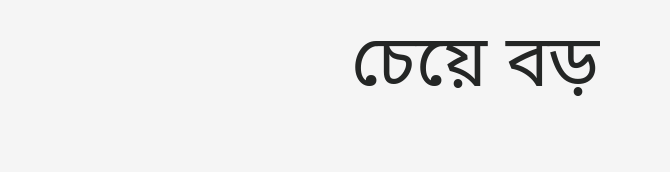চেয়ে বড়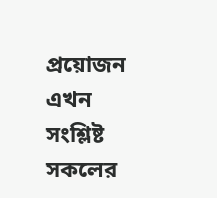প্রয়োজন এখন সংশ্লিষ্ট সকলের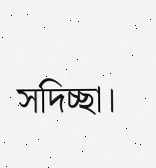সদিচ্ছা।